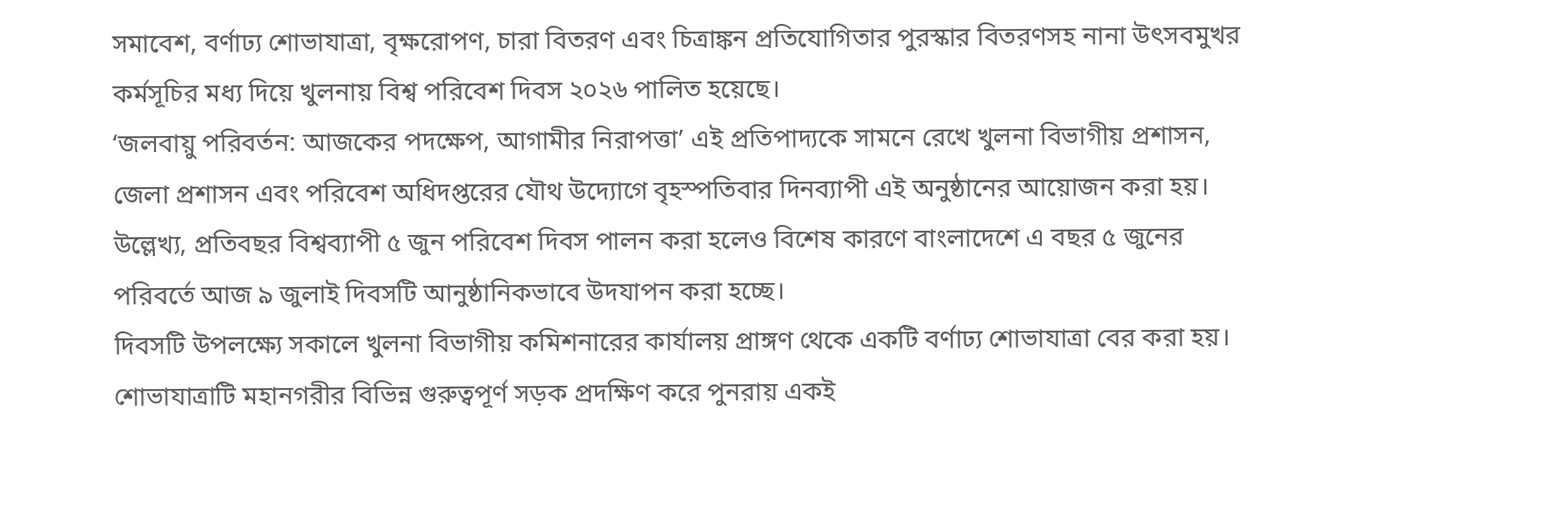সমাবেশ, বর্ণাঢ্য শোভাযাত্রা, বৃক্ষরোপণ, চারা বিতরণ এবং চিত্রাঙ্কন প্রতিযোগিতার পুরস্কার বিতরণসহ নানা উৎসবমুখর কর্মসূচির মধ্য দিয়ে খুলনায় বিশ্ব পরিবেশ দিবস ২০২৬ পালিত হয়েছে।
‘জলবায়ু পরিবর্তন: আজকের পদক্ষেপ, আগামীর নিরাপত্তা’ এই প্রতিপাদ্যকে সামনে রেখে খুলনা বিভাগীয় প্রশাসন, জেলা প্রশাসন এবং পরিবেশ অধিদপ্তরের যৌথ উদ্যোগে বৃহস্পতিবার দিনব্যাপী এই অনুষ্ঠানের আয়োজন করা হয়। উল্লেখ্য, প্রতিবছর বিশ্বব্যাপী ৫ জুন পরিবেশ দিবস পালন করা হলেও বিশেষ কারণে বাংলাদেশে এ বছর ৫ জুনের পরিবর্তে আজ ৯ জুলাই দিবসটি আনুষ্ঠানিকভাবে উদযাপন করা হচ্ছে।
দিবসটি উপলক্ষ্যে সকালে খুলনা বিভাগীয় কমিশনারের কার্যালয় প্রাঙ্গণ থেকে একটি বর্ণাঢ্য শোভাযাত্রা বের করা হয়। শোভাযাত্রাটি মহানগরীর বিভিন্ন গুরুত্বপূর্ণ সড়ক প্রদক্ষিণ করে পুনরায় একই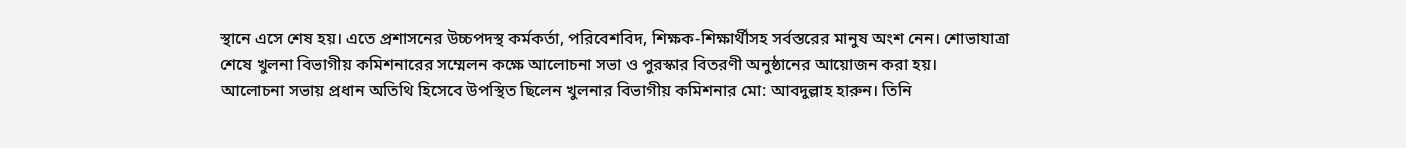স্থানে এসে শেষ হয়। এতে প্রশাসনের উচ্চপদস্থ কর্মকর্তা, পরিবেশবিদ, শিক্ষক-শিক্ষার্থীসহ সর্বস্তরের মানুষ অংশ নেন। শোভাযাত্রা শেষে খুলনা বিভাগীয় কমিশনারের সম্মেলন কক্ষে আলোচনা সভা ও পুরস্কার বিতরণী অনুষ্ঠানের আয়োজন করা হয়।
আলোচনা সভায় প্রধান অতিথি হিসেবে উপস্থিত ছিলেন খুলনার বিভাগীয় কমিশনার মো: আবদুল্লাহ হারুন। তিনি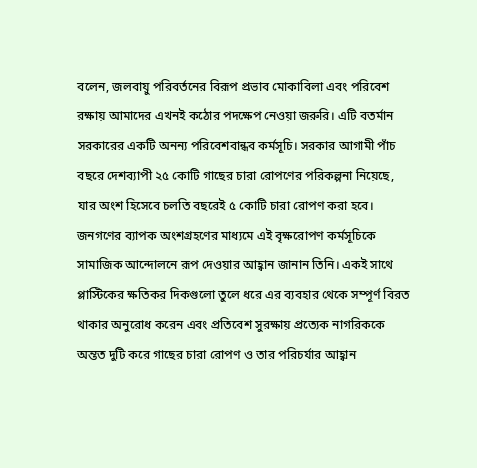বলেন, জলবায়ু পরিবর্তনের বিরূপ প্রভাব মোকাবিলা এবং পরিবেশ রক্ষায় আমাদের এখনই কঠোর পদক্ষেপ নেওয়া জরুরি। এটি বতর্মান সরকারের একটি অনন্য পরিবেশবান্ধব কর্মসূচি। সরকার আগামী পাঁচ বছরে দেশব্যাপী ২৫ কোটি গাছের চারা রোপণের পরিকল্পনা নিয়েছে, যার অংশ হিসেবে চলতি বছরেই ৫ কোটি চারা রোপণ করা হবে।
জনগণের ব্যাপক অংশগ্রহণের মাধ্যমে এই বৃক্ষরোপণ কর্মসূচিকে সামাজিক আন্দোলনে রূপ দেওয়ার আহ্বান জানান তিনি। একই সাথে প্লাস্টিকের ক্ষতিকর দিকগুলো তুলে ধরে এর ব্যবহার থেকে সম্পূর্ণ বিরত থাকার অনুরোধ করেন এবং প্রতিবেশ সুরক্ষায় প্রত্যেক নাগরিককে অন্তত দুটি করে গাছের চারা রোপণ ও তার পরিচর্যার আহ্বান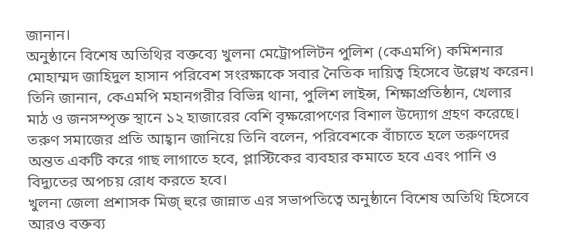জানান।
অনুষ্ঠানে বিশেষ অতিথির বক্তব্যে খুলনা মেট্রোপলিটন পুলিশ (কেএমপি) কমিশনার মোহাম্মদ জাহিদুল হাসান পরিবেশ সংরক্ষাকে সবার নৈতিক দায়িত্ব হিসেবে উল্লেখ করেন। তিনি জানান, কেএমপি মহানগরীর বিভিন্ন থানা, পুলিশ লাইন্স, শিক্ষাপ্রতিষ্ঠান, খেলার মাঠ ও জনসম্পৃক্ত স্থানে ১২ হাজারের বেশি বৃক্ষরোপণের বিশাল উদ্যোগ গ্রহণ করেছে।
তরুণ সমাজের প্রতি আহ্বান জানিয়ে তিনি বলেন, পরিবেশকে বাঁচাতে হলে তরুণদের অন্তত একটি করে গাছ লাগাতে হবে, প্লাস্টিকের ব্যবহার কমাতে হবে এবং পানি ও বিদ্যুতের অপচয় রোধ করতে হবে।
খুলনা জেলা প্রশাসক মিজ্ হুরে জান্নাত এর সভাপতিত্বে অনুষ্ঠানে বিশেষ অতিথি হিসেবে আরও বক্তব্য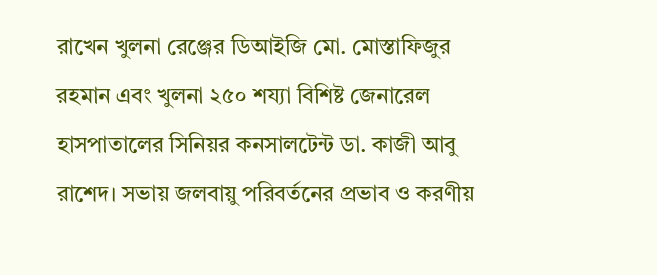রাখেন খুলনা রেঞ্জের ডিআইজি মো. মোস্তাফিজুর রহমান এবং খুলনা ২৫০ শয্যা বিশিষ্ট জেনারেল হাসপাতালের সিনিয়র কনসালটেন্ট ডা. কাজী আবু রাশেদ। সভায় জলবায়ু পরিবর্তনের প্রভাব ও করণীয়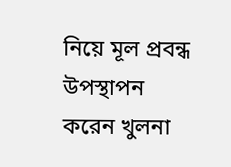নিয়ে মূল প্রবন্ধ উপস্থাপন করেন খুলনা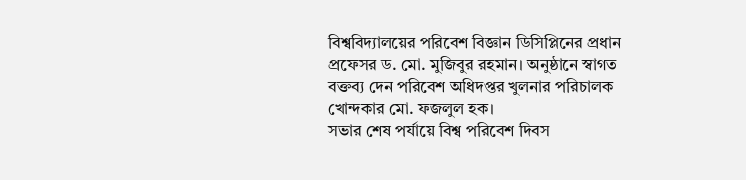বিশ্ববিদ্যালয়ের পরিবেশ বিজ্ঞান ডিসিপ্লিনের প্রধান প্রফেসর ড. মো. মুজিবুর রহমান। অনুষ্ঠানে স্বাগত বক্তব্য দেন পরিবেশ অধিদপ্তর খুলনার পরিচালক খোন্দকার মো. ফজলুল হক।
সভার শেষ পর্যায়ে বিশ্ব পরিবেশ দিবস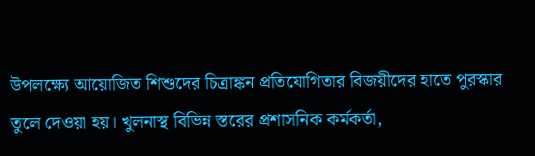উপলক্ষ্যে আয়োজিত শিশুদের চিত্রাঙ্কন প্রতিযোগিতার বিজয়ীদের হাতে পুরস্কার তুলে দেওয়া হয়। খুলনাস্থ বিভিন্ন স্তরের প্রশাসনিক কর্মকর্তা,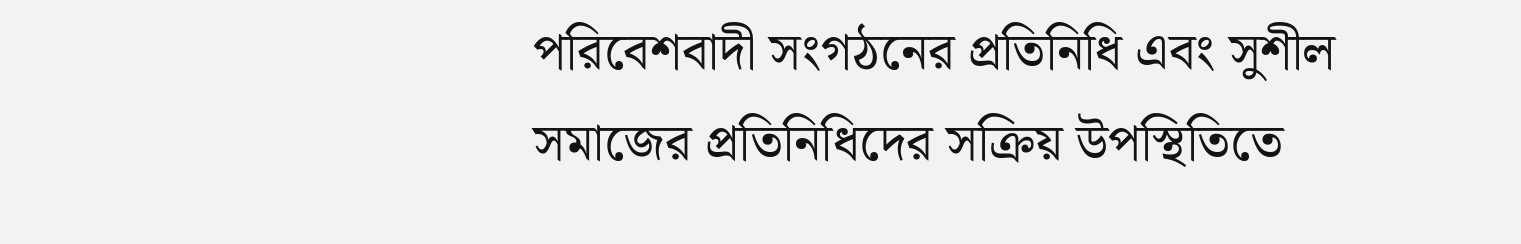পরিবেশবাদী সংগঠনের প্রতিনিধি এবং সুশীল সমাজের প্রতিনিধিদের সক্রিয় উপস্থিতিতে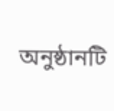অনুষ্ঠানটি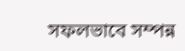সফলভাবে সম্পন্ন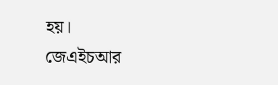হয়।
জেএইচআর